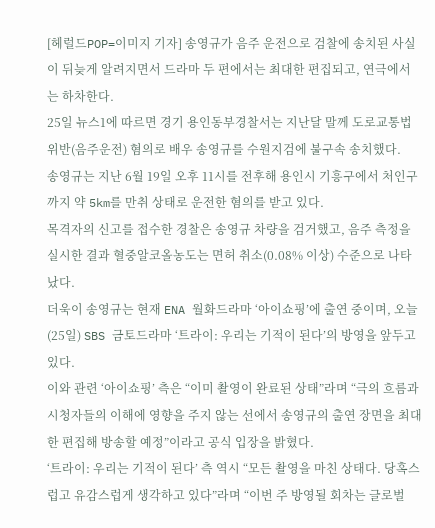[헤럴드POP=이미지 기자] 송영규가 음주 운전으로 검찰에 송치된 사실이 뒤늦게 알려지면서 드라마 두 편에서는 최대한 편집되고, 연극에서는 하차한다.
25일 뉴스1에 따르면 경기 용인동부경찰서는 지난달 말께 도로교통법 위반(음주운전) 혐의로 배우 송영규를 수원지검에 불구속 송치했다.
송영규는 지난 6월 19일 오후 11시를 전후해 용인시 기흥구에서 처인구까지 약 5km를 만취 상태로 운전한 혐의를 받고 있다.
목격자의 신고를 접수한 경찰은 송영규 차량을 검거했고, 음주 측정을 실시한 결과 혈중알코올농도는 면허 취소(0.08% 이상) 수준으로 나타났다.
더욱이 송영규는 현재 ENA 월화드라마 ‘아이쇼핑’에 출연 중이며, 오늘(25일) SBS 금토드라마 ‘트라이: 우리는 기적이 된다’의 방영을 앞두고 있다.
이와 관련 ‘아이쇼핑’ 측은 “이미 촬영이 완료된 상태”라며 “극의 흐름과 시청자들의 이해에 영향을 주지 않는 선에서 송영규의 출연 장면을 최대한 편집해 방송할 예정”이라고 공식 입장을 밝혔다.
‘트라이: 우리는 기적이 된다’ 측 역시 “모든 촬영을 마친 상태다. 당혹스럽고 유감스럽게 생각하고 있다”라며 “이번 주 방영될 회차는 글로벌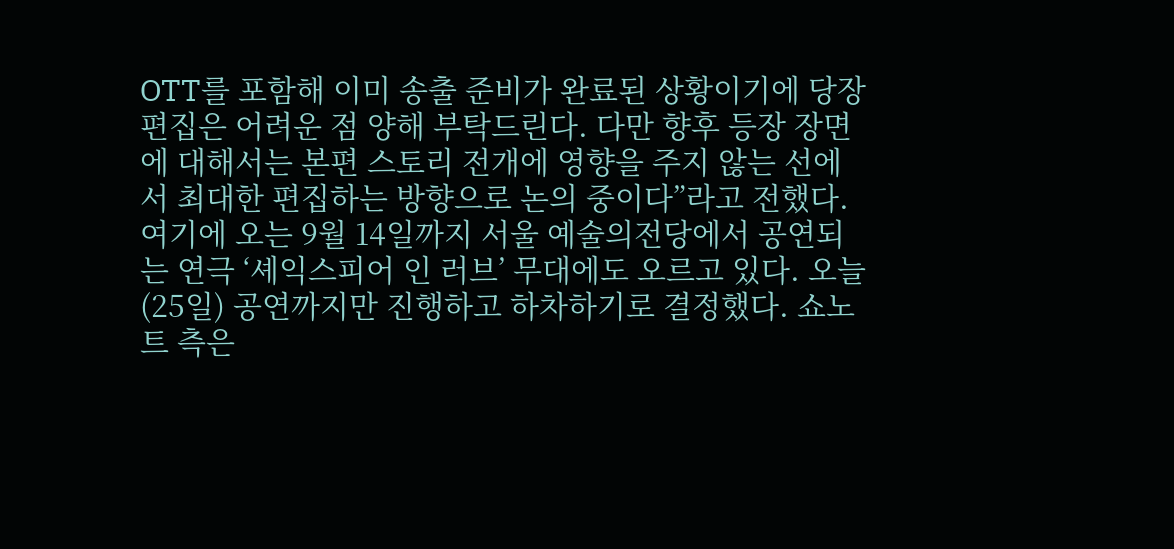OTT를 포함해 이미 송출 준비가 완료된 상황이기에 당장 편집은 어려운 점 양해 부탁드린다. 다만 향후 등장 장면에 대해서는 본편 스토리 전개에 영향을 주지 않는 선에서 최대한 편집하는 방향으로 논의 중이다”라고 전했다.
여기에 오는 9월 14일까지 서울 예술의전당에서 공연되는 연극 ‘셰익스피어 인 러브’ 무대에도 오르고 있다. 오늘(25일) 공연까지만 진행하고 하차하기로 결정했다. 쇼노트 측은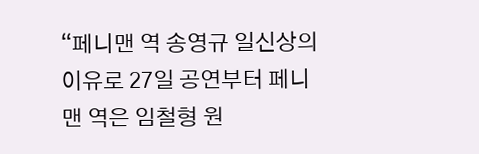“페니맨 역 송영규 일신상의 이유로 27일 공연부터 페니맨 역은 임철형 원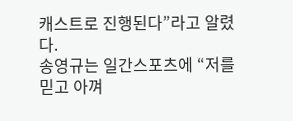캐스트로 진행된다”라고 알렸다.
송영규는 일간스포츠에 “저를 믿고 아껴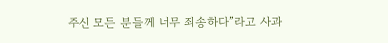주신 모든 분들께 너무 죄송하다”라고 사과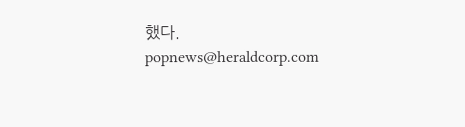했다.
popnews@heraldcorp.com